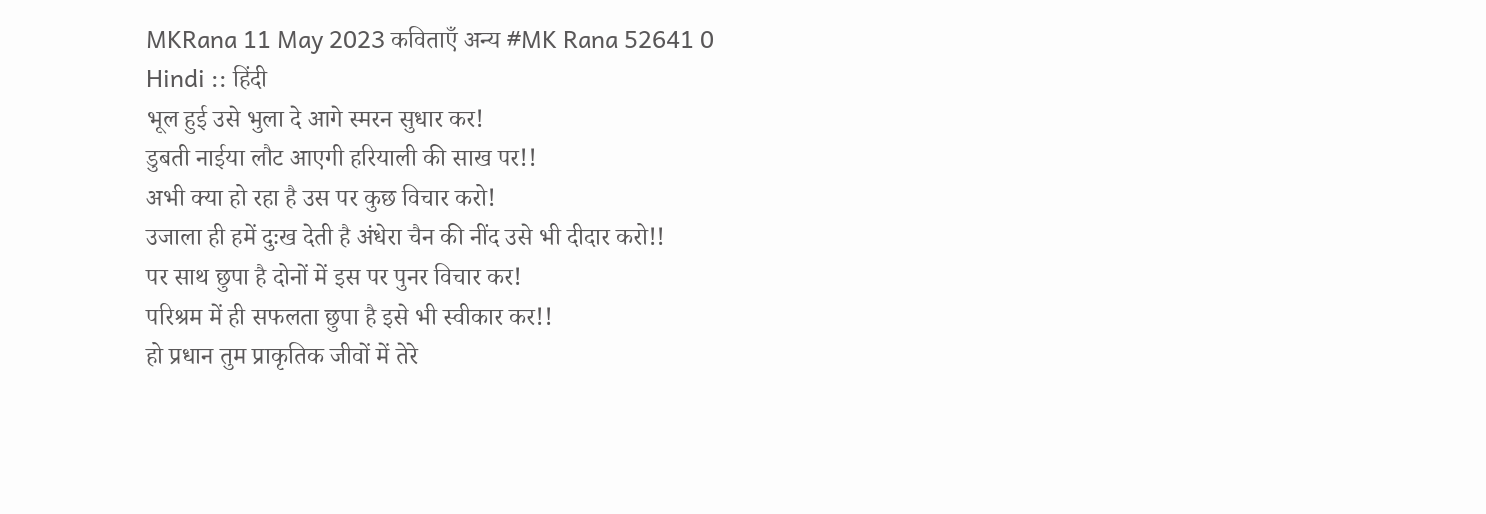MKRana 11 May 2023 कविताएँ अन्य #MK Rana 52641 0 Hindi :: हिंदी
भूल हुई उसे भुला दे आगे स्मरन सुधार कर!
डुबती नाईया लौट आएगी हरियाली की साख पर!!
अभी क्या हो रहा है उस पर कुछ विचार करो!
उजाला ही हमें दुःख देती है अंधेरा चैन की नींद उसे भी दीदार करो!!
पर साथ छुपा है दोनों में इस पर पुनर विचार कर!
परिश्रम में ही सफलता छुपा है इसे भी स्वीकार कर!!
हो प्रधान तुम प्राकृतिक जीवों में तेरे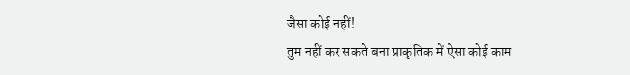जैसा कोई नहीं!
तुम नहीं कर सकते बना प्राकृतिक में ऐसा कोई काम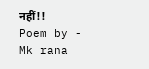नहीं!!
Poem by - Mk rana